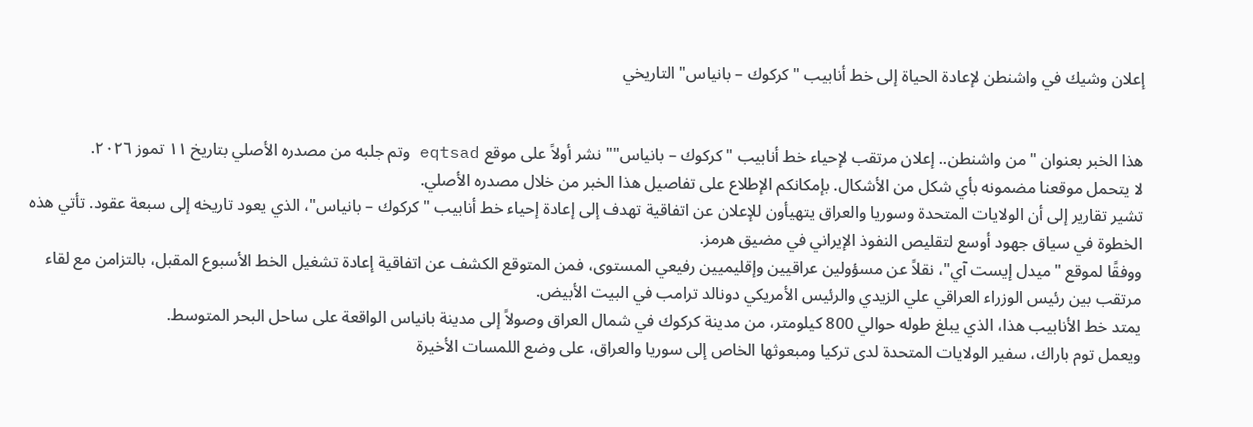إعلان وشيك في واشنطن لإعادة الحياة إلى خط أنابيب "كركوك – بانياس" التاريخي


هذا الخبر بعنوان "من واشنطن.. إعلان مرتقب لإحياء خط أنابيب "كركوك – بانياس"" نشر أولاً على موقع eqtsad وتم جلبه من مصدره الأصلي بتاريخ ١١ تموز ٢٠٢٦.
لا يتحمل موقعنا مضمونه بأي شكل من الأشكال. بإمكانكم الإطلاع على تفاصيل هذا الخبر من خلال مصدره الأصلي.
تشير تقارير إلى أن الولايات المتحدة وسوريا والعراق يتهيأون للإعلان عن اتفاقية تهدف إلى إعادة إحياء خط أنابيب "كركوك – بانياس"، الذي يعود تاريخه إلى سبعة عقود. تأتي هذه الخطوة في سياق جهود أوسع لتقليص النفوذ الإيراني في مضيق هرمز.
ووفقًا لموقع "ميدل إيست آي"، نقلاً عن مسؤولين عراقيين وإقليميين رفيعي المستوى، فمن المتوقع الكشف عن اتفاقية إعادة تشغيل الخط الأسبوع المقبل، بالتزامن مع لقاء مرتقب بين رئيس الوزراء العراقي علي الزيدي والرئيس الأمريكي دونالد ترامب في البيت الأبيض.
يمتد خط الأنابيب هذا، الذي يبلغ طوله حوالي 800 كيلومتر، من مدينة كركوك في شمال العراق وصولاً إلى مدينة بانياس الواقعة على ساحل البحر المتوسط.
ويعمل توم باراك، سفير الولايات المتحدة لدى تركيا ومبعوثها الخاص إلى سوريا والعراق، على وضع اللمسات الأخيرة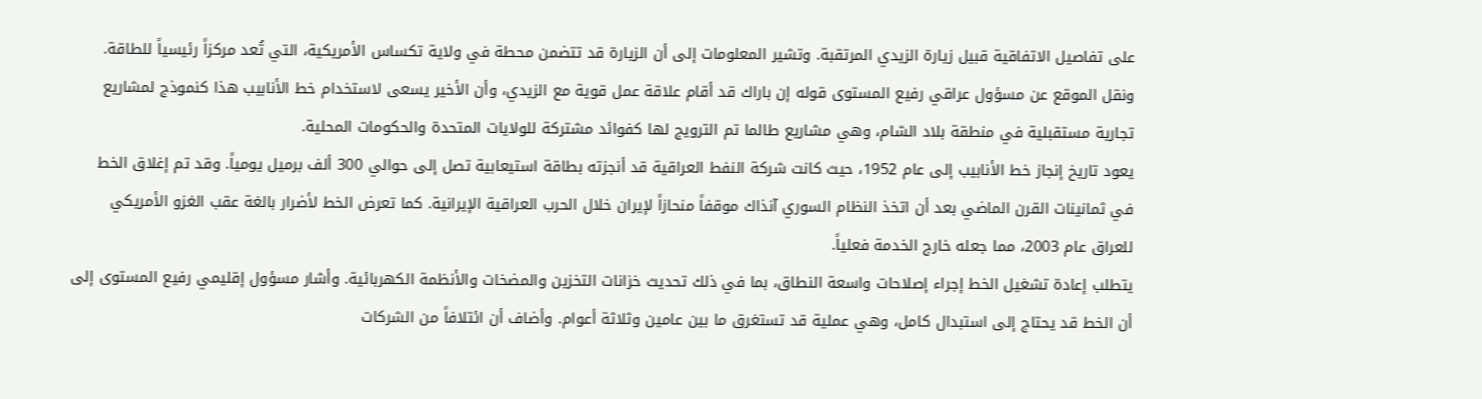على تفاصيل الاتفاقية قبيل زيارة الزيدي المرتقبة. وتشير المعلومات إلى أن الزيارة قد تتضمن محطة في ولاية تكساس الأمريكية، التي تُعد مركزاً رئيسياً للطاقة.
ونقل الموقع عن مسؤول عراقي رفيع المستوى قوله إن باراك قد أقام علاقة عمل قوية مع الزيدي، وأن الأخير يسعى لاستخدام خط الأنابيب هذا كنموذج لمشاريع تجارية مستقبلية في منطقة بلاد الشام، وهي مشاريع طالما تم الترويج لها كفوائد مشتركة للولايات المتحدة والحكومات المحلية.
يعود تاريخ إنجاز خط الأنابيب إلى عام 1952، حيث كانت شركة النفط العراقية قد أنجزته بطاقة استيعابية تصل إلى حوالي 300 ألف برميل يومياً. وقد تم إغلاق الخط في ثمانينات القرن الماضي بعد أن اتخذ النظام السوري آنذاك موقفاً منحازاً لإيران خلال الحرب العراقية الإيرانية. كما تعرض الخط لأضرار بالغة عقب الغزو الأمريكي للعراق عام 2003، مما جعله خارج الخدمة فعلياً.
يتطلب إعادة تشغيل الخط إجراء إصلاحات واسعة النطاق، بما في ذلك تحديث خزانات التخزين والمضخات والأنظمة الكهربائية. وأشار مسؤول إقليمي رفيع المستوى إلى أن الخط قد يحتاج إلى استبدال كامل، وهي عملية قد تستغرق ما بين عامين وثلاثة أعوام. وأضاف أن ائتلافاً من الشركات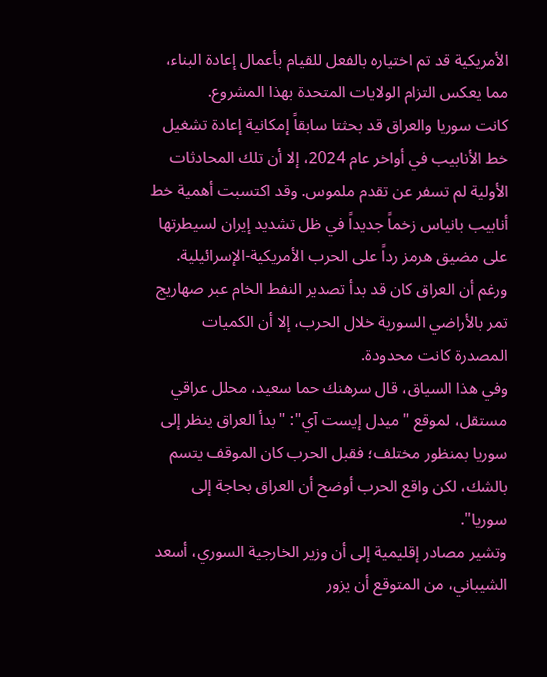الأمريكية قد تم اختياره بالفعل للقيام بأعمال إعادة البناء، مما يعكس التزام الولايات المتحدة بهذا المشروع.
كانت سوريا والعراق قد بحثتا سابقاً إمكانية إعادة تشغيل خط الأنابيب في أواخر عام 2024، إلا أن تلك المحادثات الأولية لم تسفر عن تقدم ملموس. وقد اكتسبت أهمية خط أنابيب بانياس زخماً جديداً في ظل تشديد إيران لسيطرتها على مضيق هرمز رداً على الحرب الأمريكية-الإسرائيلية. ورغم أن العراق كان قد بدأ تصدير النفط الخام عبر صهاريج تمر بالأراضي السورية خلال الحرب، إلا أن الكميات المصدرة كانت محدودة.
وفي هذا السياق، قال سرهنك حما سعيد، محلل عراقي مستقل، لموقع "ميدل إيست آي": "بدأ العراق ينظر إلى سوريا بمنظور مختلف؛ فقبل الحرب كان الموقف يتسم بالشك، لكن واقع الحرب أوضح أن العراق بحاجة إلى سوريا".
وتشير مصادر إقليمية إلى أن وزير الخارجية السوري، أسعد الشيباني، من المتوقع أن يزور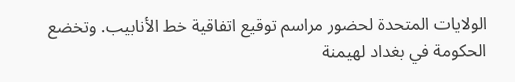الولايات المتحدة لحضور مراسم توقيع اتفاقية خط الأنابيب. وتخضع الحكومة في بغداد لهيمنة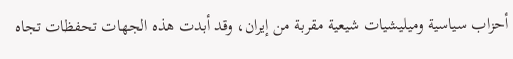أحزاب سياسية وميليشيات شيعية مقربة من إيران، وقد أبدت هذه الجهات تحفظات تجاه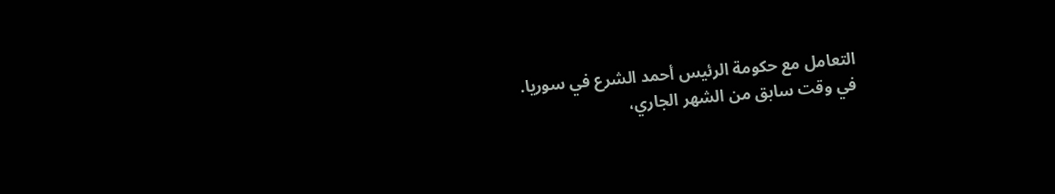التعامل مع حكومة الرئيس أحمد الشرع في سوريا.
في وقت سابق من الشهر الجاري،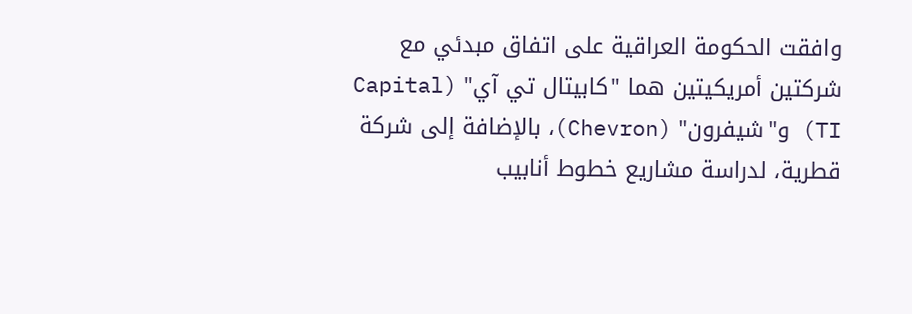وافقت الحكومة العراقية على اتفاق مبدئي مع شركتين أمريكيتين هما "كابيتال تي آي" (Capital TI) و"شيفرون" (Chevron)، بالإضافة إلى شركة قطرية، لدراسة مشاريع خطوط أنابيب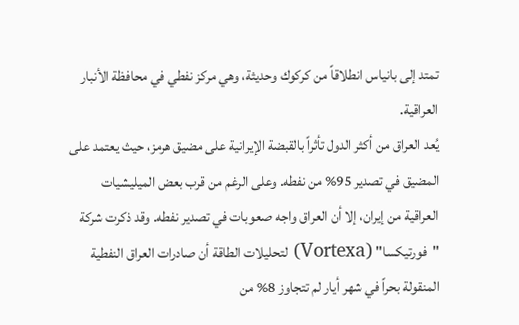تمتد إلى بانياس انطلاقاً من كركوك وحديثة، وهي مركز نفطي في محافظة الأنبار العراقية.
يُعد العراق من أكثر الدول تأثراً بالقبضة الإيرانية على مضيق هرمز، حيث يعتمد على المضيق في تصدير 95% من نفطه. وعلى الرغم من قرب بعض الميليشيات العراقية من إيران، إلا أن العراق واجه صعوبات في تصدير نفطه. وقد ذكرت شركة "فورتيكسا" (Vortexa) لتحليلات الطاقة أن صادرات العراق النفطية المنقولة بحراً في شهر أيار لم تتجاوز 8% من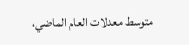متوسط معدلات العام الماضي،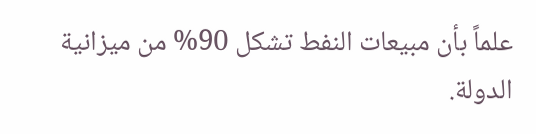علماً بأن مبيعات النفط تشكل 90% من ميزانية الدولة.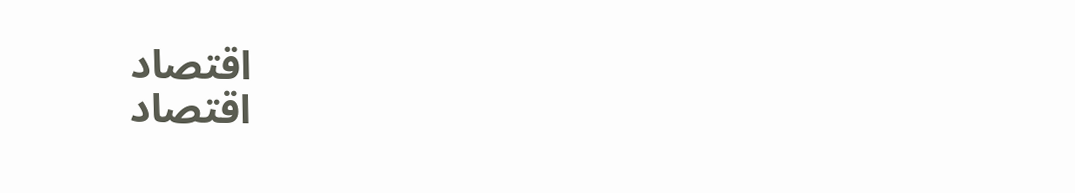اقتصاد
اقتصاد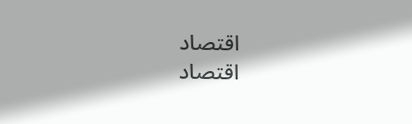اقتصاد
اقتصاد